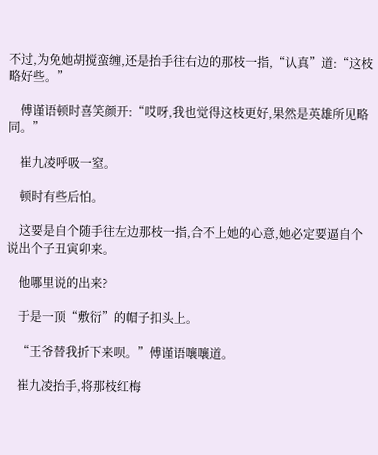不过,为免她胡搅蛮缠,还是抬手往右边的那枝一指,“认真”道:“这枝略好些。”

    傅谨语顿时喜笑颜开:“哎呀,我也觉得这枝更好,果然是英雄所见略同。”

    崔九凌呼吸一窒。

    顿时有些后怕。

    这要是自个随手往左边那枝一指,合不上她的心意,她必定要逼自个说出个子丑寅卯来。

    他哪里说的出来?

    于是一顶“敷衍”的帽子扣头上。

    “王爷替我折下来呗。”傅谨语嚷嚷道。

    崔九凌抬手,将那枝红梅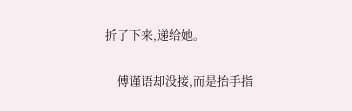折了下来,递给她。

    傅谨语却没接,而是抬手指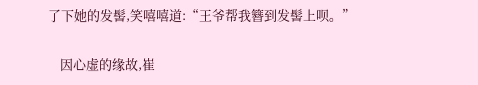了下她的发髻,笑嘻嘻道:“王爷帮我簪到发髻上呗。”

    因心虚的缘故,崔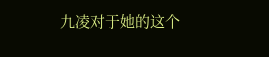九凌对于她的这个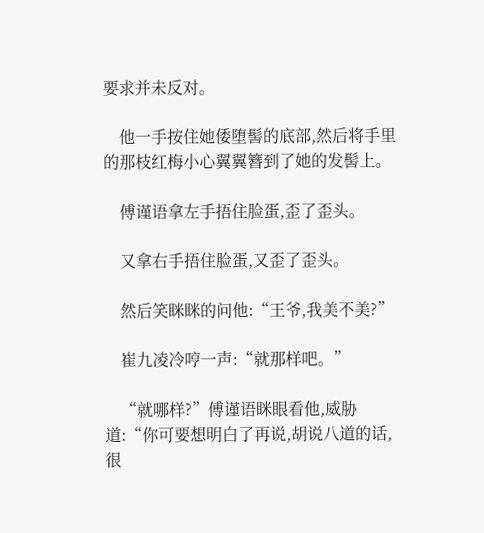要求并未反对。

    他一手按住她倭堕髻的底部,然后将手里的那枝红梅小心翼翼簪到了她的发髻上。

    傅谨语拿左手捂住脸蛋,歪了歪头。

    又拿右手捂住脸蛋,又歪了歪头。

    然后笑眯眯的问他:“王爷,我美不美?”

    崔九凌冷哼一声:“就那样吧。”

    “就哪样?”傅谨语眯眼看他,威胁道:“你可要想明白了再说,胡说八道的话,很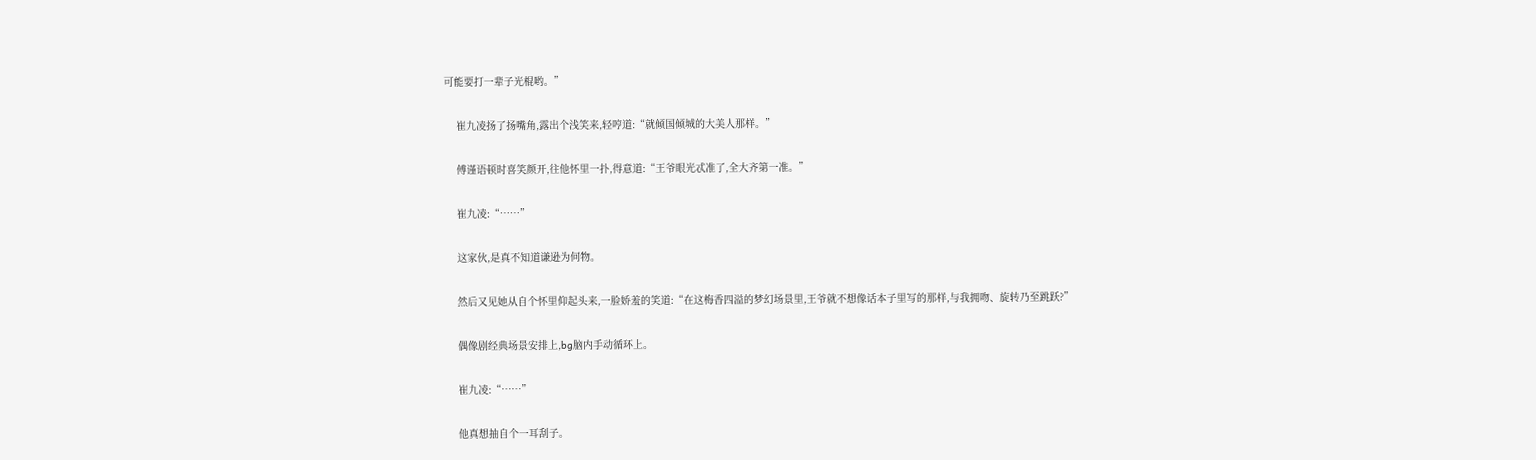可能要打一辈子光棍哟。”

    崔九凌扬了扬嘴角,露出个浅笑来,轻哼道:“就倾国倾城的大美人那样。”

    傅谨语顿时喜笑颜开,往他怀里一扑,得意道:“王爷眼光忒准了,全大齐第一准。”

    崔九凌:“……”

    这家伙,是真不知道谦逊为何物。

    然后又见她从自个怀里仰起头来,一脸娇羞的笑道:“在这梅香四溢的梦幻场景里,王爷就不想像话本子里写的那样,与我拥吻、旋转乃至跳跃?”

    偶像剧经典场景安排上,bg脑内手动循环上。

    崔九凌:“……”

    他真想抽自个一耳刮子。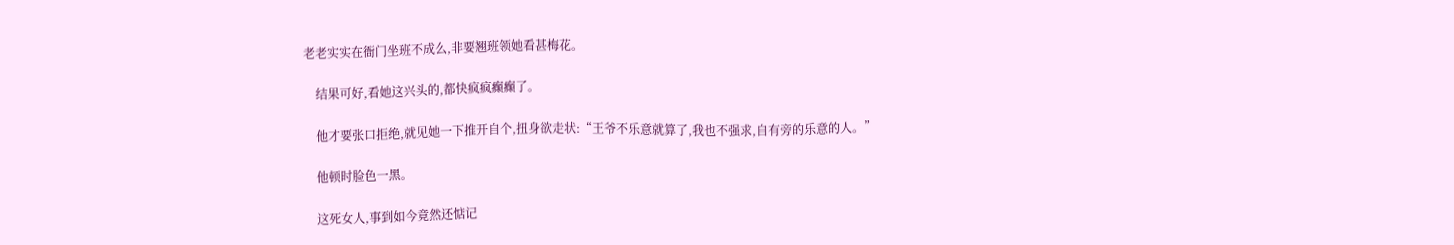老老实实在衙门坐班不成么,非要翘班领她看甚梅花。

    结果可好,看她这兴头的,都快疯疯癫癫了。

    他才要张口拒绝,就见她一下推开自个,扭身欲走状:“王爷不乐意就算了,我也不强求,自有旁的乐意的人。”

    他顿时脸色一黑。

    这死女人,事到如今竟然还惦记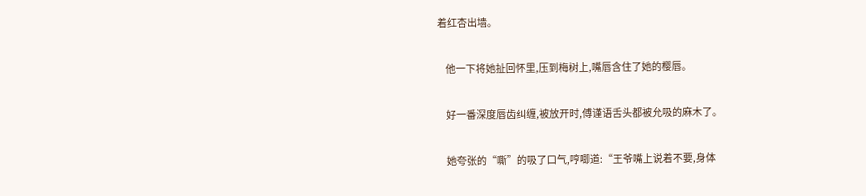着红杏出墙。

    他一下将她扯回怀里,压到梅树上,嘴唇含住了她的樱唇。

    好一番深度唇齿纠缠,被放开时,傅谨语舌头都被允吸的麻木了。

    她夸张的“嘶”的吸了口气,哼唧道:“王爷嘴上说着不要,身体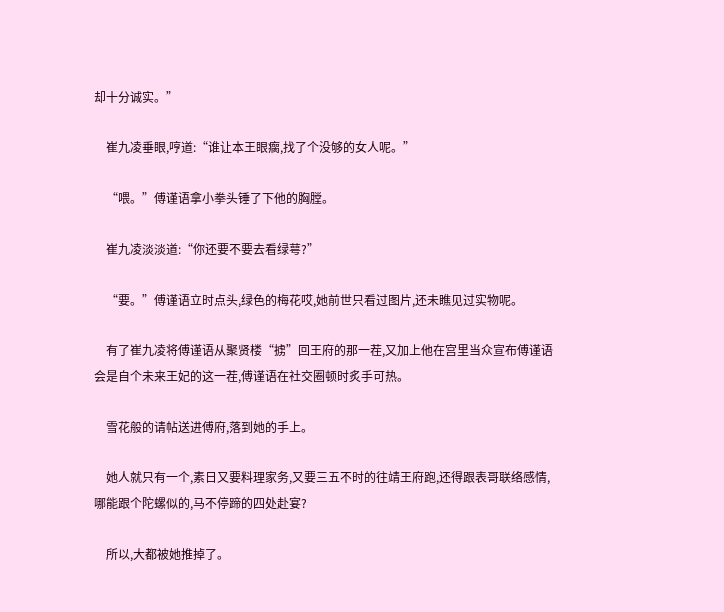却十分诚实。”

    崔九凌垂眼,哼道:“谁让本王眼瘸,找了个没够的女人呢。”

    “喂。”傅谨语拿小拳头锤了下他的胸膛。

    崔九凌淡淡道:“你还要不要去看绿萼?”

    “要。”傅谨语立时点头,绿色的梅花哎,她前世只看过图片,还未瞧见过实物呢。

    有了崔九凌将傅谨语从聚贤楼“掳”回王府的那一茬,又加上他在宫里当众宣布傅谨语会是自个未来王妃的这一茬,傅谨语在社交圈顿时炙手可热。

    雪花般的请帖送进傅府,落到她的手上。

    她人就只有一个,素日又要料理家务,又要三五不时的往靖王府跑,还得跟表哥联络感情,哪能跟个陀螺似的,马不停蹄的四处赴宴?

    所以,大都被她推掉了。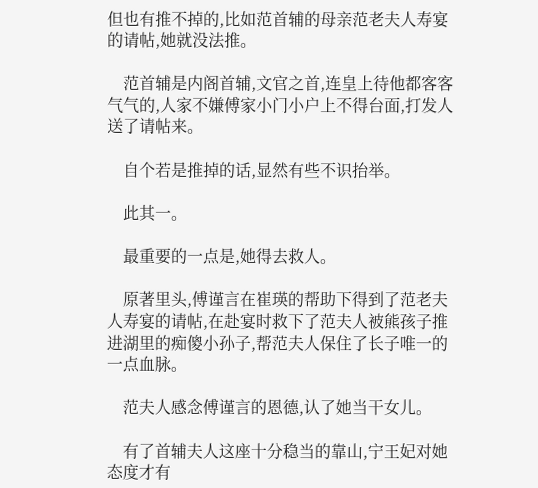但也有推不掉的,比如范首辅的母亲范老夫人寿宴的请帖,她就没法推。

    范首辅是内阁首辅,文官之首,连皇上待他都客客气气的,人家不嫌傅家小门小户上不得台面,打发人送了请帖来。

    自个若是推掉的话,显然有些不识抬举。

    此其一。

    最重要的一点是,她得去救人。

    原著里头,傅谨言在崔瑛的帮助下得到了范老夫人寿宴的请帖,在赴宴时救下了范夫人被熊孩子推进湖里的痴傻小孙子,帮范夫人保住了长子唯一的一点血脉。

    范夫人感念傅谨言的恩德,认了她当干女儿。

    有了首辅夫人这座十分稳当的靠山,宁王妃对她态度才有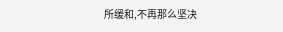所缓和,不再那么坚决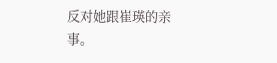反对她跟崔瑛的亲事。